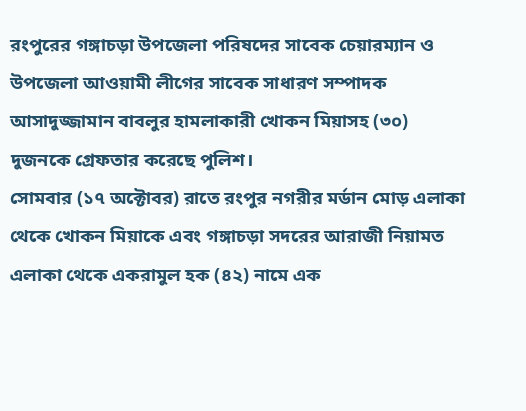রংপুরের গঙ্গাচড়া উপজেলা পরিষদের সাবেক চেয়ারম্যান ও উপজেলা আওয়ামী লীগের সাবেক সাধারণ সম্পাদক আসাদুজ্জামান বাবলুর হামলাকারী খোকন মিয়াসহ (৩০) দুজনকে গ্রেফতার করেছে পুলিশ।
সোমবার (১৭ অক্টোবর) রাতে রংপুর নগরীর মর্ডান মোড় এলাকা থেকে খোকন মিয়াকে এবং গঙ্গাচড়া সদরের আরাজী নিয়ামত এলাকা থেকে একরামুল হক (৪২) নামে এক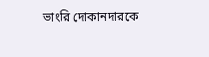ভাংরি দোকানদারকে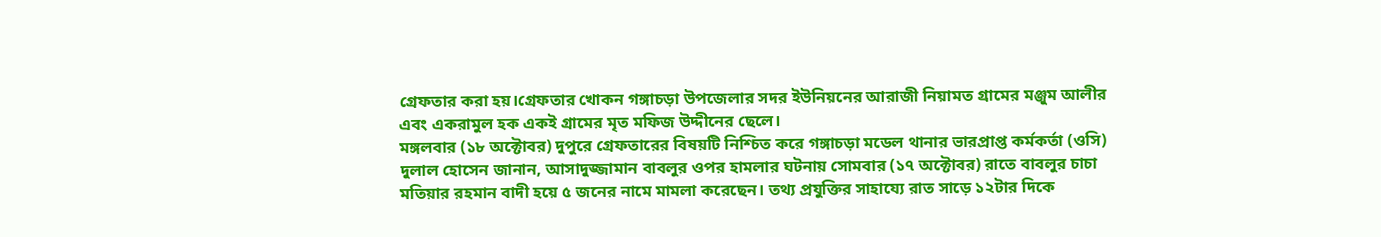গ্রেফতার করা হয়।গ্রেফতার খোকন গঙ্গাচড়া উপজেলার সদর ইউনিয়নের আরাজী নিয়ামত গ্রামের মঞ্জুম আলীর এবং একরামুল হক একই গ্রামের মৃত মফিজ উদ্দীনের ছেলে।
মঙ্গলবার (১৮ অক্টোবর) দুপুরে গ্রেফতারের বিষয়টি নিশ্চিত করে গঙ্গাচড়া মডেল থানার ভারপ্রাপ্ত কর্মকর্তা (ওসি) দুলাল হোসেন জানান, আসাদুজ্জামান বাবলুর ওপর হামলার ঘটনায় সোমবার (১৭ অক্টোবর) রাতে বাবলুর চাচা মতিয়ার রহমান বাদী হয়ে ৫ জনের নামে মামলা করেছেন। তথ্য প্রযুক্তির সাহায্যে রাত সাড়ে ১২টার দিকে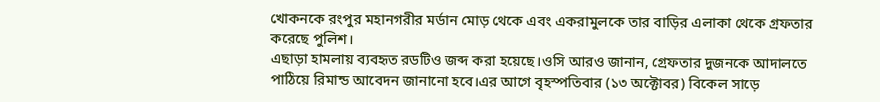খোকনকে রংপুর মহানগরীর মর্ডান মোড় থেকে এবং একরামুলকে তার বাড়ির এলাকা থেকে গ্রফতার করেছে পুলিশ।
এছাড়া হামলায় ব্যবহৃত রডটিও জব্দ করা হয়েছে।ওসি আরও জানান, গ্রেফতার দুজনকে আদালতে পাঠিয়ে রিমান্ড আবেদন জানানো হবে।এর আগে বৃহস্পতিবার (১৩ অক্টোবর) বিকেল সাড়ে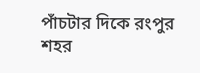পাঁচটার দিকে রংপুর শহর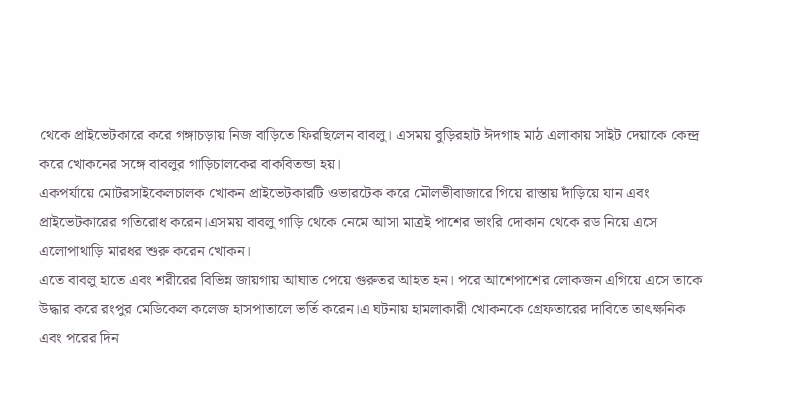থেকে প্রাইভেটকারে করে গঙ্গাচড়ায় নিজ বাড়িতে ফিরছিলেন বাবলু। এসময় বুড়িরহাট ঈদগাহ মাঠ এলাকায় সাইট দেয়াকে কেন্দ্র করে খোকনের সঙ্গে বাবলুর গাড়িচালকের বাকবিতন্ডা হয়।
একপর্যায়ে মোটরসাইকেলচালক খোকন প্রাইভেটকারটি ওভারটেক করে মৌলভীবাজারে গিয়ে রাস্তায় দাঁড়িয়ে যান এবং প্রাইভেটকারের গতিরোধ করেন।এসময় বাবলু গাড়ি থেকে নেমে আসা মাত্রই পাশের ভাংরি দোকান থেকে রড নিয়ে এসে এলোপাথাড়ি মারধর শুরু করেন খোকন।
এতে বাবলু হাতে এবং শরীরের বিভিন্ন জায়গায় আঘাত পেয়ে গুরুতর আহত হন। পরে আশেপাশের লোকজন এগিয়ে এসে তাকে উদ্ধার করে রংপুর মেডিকেল কলেজ হাসপাতালে ভর্তি করেন।এ ঘটনায় হামলাকারী খোকনকে গ্রেফতারের দাবিতে তাৎক্ষনিক এবং পরের দিন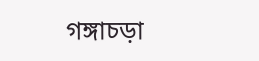গঙ্গাচড়া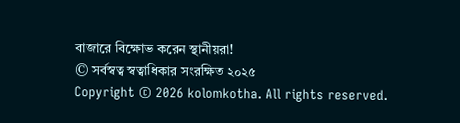বাজারে বিক্ষোভ করেন স্থানীয়রা!
© সর্বস্বত্ব স্বত্বাধিকার সংরক্ষিত ২০২৫
Copyright © 2026 kolomkotha. All rights reserved.